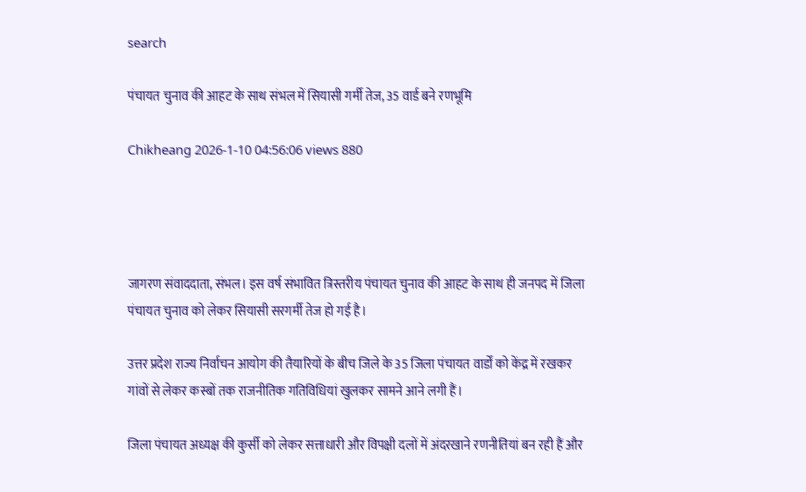search

पंचायत चुनाव की आहट के साथ संभल में सियासी गर्मी तेज, 35 वार्ड बने रणभूमि

Chikheang 2026-1-10 04:56:06 views 880




जागरण संवाददाता, संभल। इस वर्ष संभावित त्रिस्तरीय पंचायत चुनाव की आहट के साथ ही जनपद में जिला पंचायत चुनाव को लेकर सियासी सरगर्मी तेज हो गई है।

उत्तर प्रदेश राज्य निर्वाचन आयोग की तैयारियों के बीच जिले के 35 जिला पंचायत वार्डों को केंद्र में रखकर गांवों से लेकर कस्बों तक राजनीतिक गतिविधियां खुलकर सामने आने लगी हैं।

जिला पंचायत अध्यक्ष की कुर्सी को लेकर सत्ताधारी और विपक्षी दलों में अंदरखाने रणनीतियां बन रही हैं और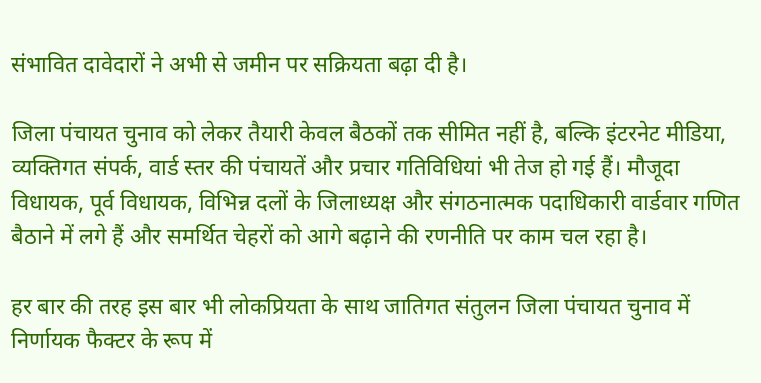संभावित दावेदारों ने अभी से जमीन पर सक्रियता बढ़ा दी है।

जिला पंचायत चुनाव को लेकर तैयारी केवल बैठकों तक सीमित नहीं है, बल्कि इंटरनेट मीडिया, व्यक्तिगत संपर्क, वार्ड स्तर की पंचायतें और प्रचार गतिविधियां भी तेज हो गई हैं। मौजूदा विधायक, पूर्व विधायक, विभिन्न दलों के जिलाध्यक्ष और संगठनात्मक पदाधिकारी वार्डवार गणित बैठाने में लगे हैं और समर्थित चेहरों को आगे बढ़ाने की रणनीति पर काम चल रहा है।

हर बार की तरह इस बार भी लोकप्रियता के साथ जातिगत संतुलन जिला पंचायत चुनाव में निर्णायक फैक्टर के रूप में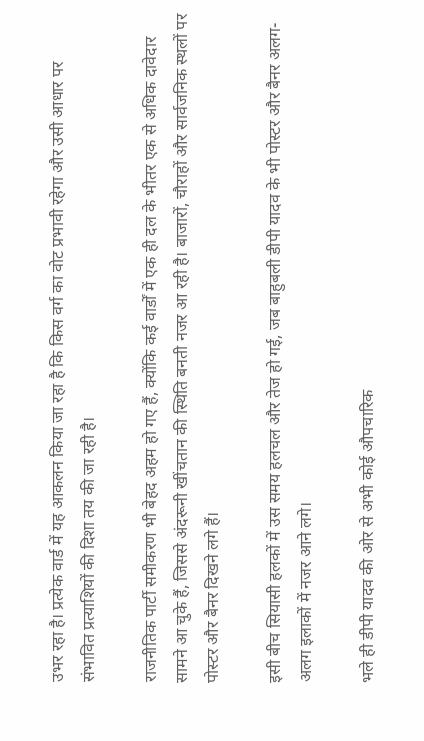उभर रहा है। प्रत्येक वार्ड में यह आकलन किया जा रहा है कि किस वर्ग का वोट प्रभावी रहेगा और उसी आधार पर संभावित प्रत्याशियों की दिशा तय की जा रही है।

राजनीतिक पार्टी समीकरण भी बेहद अहम हो गए हैं, क्योंकि कई वार्डों में एक ही दल के भीतर एक से अधिक दावेदार सामने आ चुके हैं, जिससे अंदरूनी खींचतान की स्थिति बनती नजर आ रही है। बाजारों, चौराहों और सार्वजनिक स्थलों पर पोस्टर और बैनर दिखने लगे हैं।

इसी बीच सियासी हलकों में उस समय हलचल और तेज हो गई, जब बाहुबली डीपी यादव के भी पोस्टर और बैनर अलग-अलग इलाकों में नजर आने लगे।

भले ही डीपी यादव की ओर से अभी कोई औपचारिक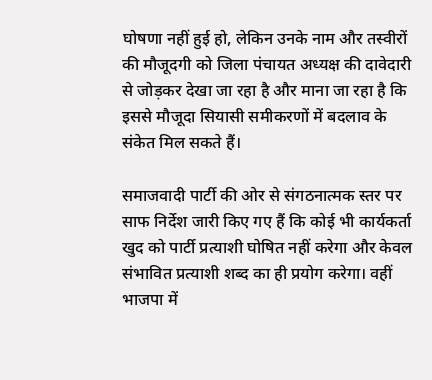घोषणा नहीं हुई हो, लेकिन उनके नाम और तस्वीरों की मौजूदगी को जिला पंचायत अध्यक्ष की दावेदारी से जोड़कर देखा जा रहा है और माना जा रहा है कि इससे मौजूदा सियासी समीकरणों में बदलाव के संकेत मिल सकते हैं।

समाजवादी पार्टी की ओर से संगठनात्मक स्तर पर साफ निर्देश जारी किए गए हैं कि कोई भी कार्यकर्ता खुद को पार्टी प्रत्याशी घोषित नहीं करेगा और केवल संभावित प्रत्याशी शब्द का ही प्रयोग करेगा। वहीं भाजपा में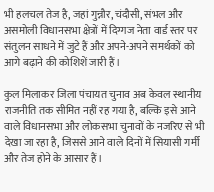भी हलचल तेज है, जहां गुन्नौर, चंदौसी, संभल और असमोली विधानसभा क्षेत्रों में दिग्गज नेता वार्ड स्तर पर संतुलन साधने में जुटे हैं और अपने-अपने समर्थकों को आगे बढ़ाने की कोशिशें जारी हैं।

कुल मिलाकर जिला पंचायत चुनाव अब केवल स्थानीय राजनीति तक सीमित नहीं रह गया है, बल्कि इसे आने वाले विधानसभा और लोकसभा चुनावों के नजरिए से भी देखा जा रहा है, जिससे आने वाले दिनों में सियासी गर्मी और तेज होने के आसार हैं।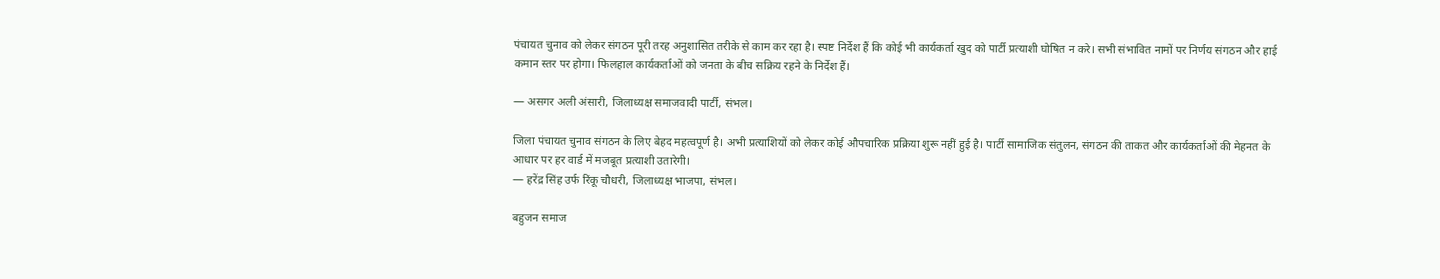पंचायत चुनाव को लेकर संगठन पूरी तरह अनुशासित तरीके से काम कर रहा है। स्पष्ट निर्देश हैं कि कोई भी कार्यकर्ता खुद को पार्टी प्रत्याशी घोषित न करे। सभी संभावित नामों पर निर्णय संगठन और हाई कमान स्तर पर होगा। फिलहाल कार्यकर्ताओं को जनता के बीच सक्रिय रहने के निर्देश हैं।

— असगर अली अंसारी, जिलाध्यक्ष समाजवादी पार्टी, संभल।

जिला पंचायत चुनाव संगठन के लिए बेहद महत्वपूर्ण है। अभी प्रत्याशियों को लेकर कोई औपचारिक प्रक्रिया शुरू नहीं हुई है। पार्टी सामाजिक संतुलन, संगठन की ताकत और कार्यकर्ताओं की मेहनत के आधार पर हर वार्ड में मजबूत प्रत्याशी उतारेगी।
— हरेंद्र सिंह उर्फ रिंकू चौधरी, जिलाध्यक्ष भाजपा, संभल।

बहुजन समाज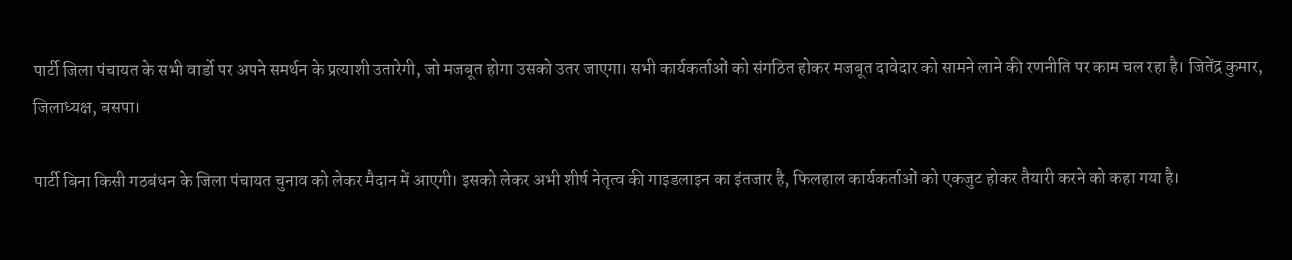पार्टी जिला पंचायत के सभी वार्डो पर अपने समर्थन के प्रत्याशी उतारेगी, जो मजबूत होगा उसको उतर जाएगा। सभी कार्यकर्ताओं को संगठित होकर मजबूत दावेदार को सामने लाने की रणनीति पर काम चल रहा है। जितेंद्र कुमार, जिलाध्यक्ष, बसपा।

पार्टी बिना किसी गठबंधन के जिला पंचायत चुनाव को लेकर मैदान में आएगी। इसको लेकर अभी शीर्ष नेतृत्व की गाइडलाइन का इंतजार है, फिलहाल कार्यकर्ताओं को एकजुट होकर तैयारी करने को कहा गया है।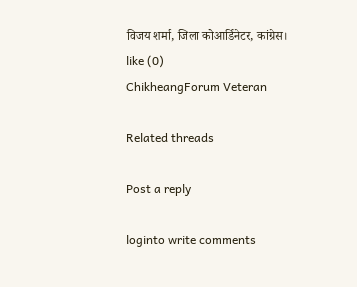विजय शर्मा, जिला कोआर्डिनेटर, कांग्रेस।
like (0)
ChikheangForum Veteran

Related threads

Post a reply

loginto write comments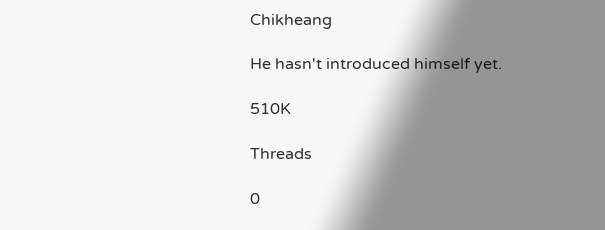Chikheang

He hasn't introduced himself yet.

510K

Threads

0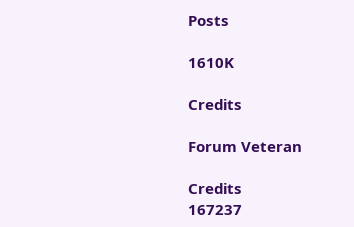Posts

1610K

Credits

Forum Veteran

Credits
167237